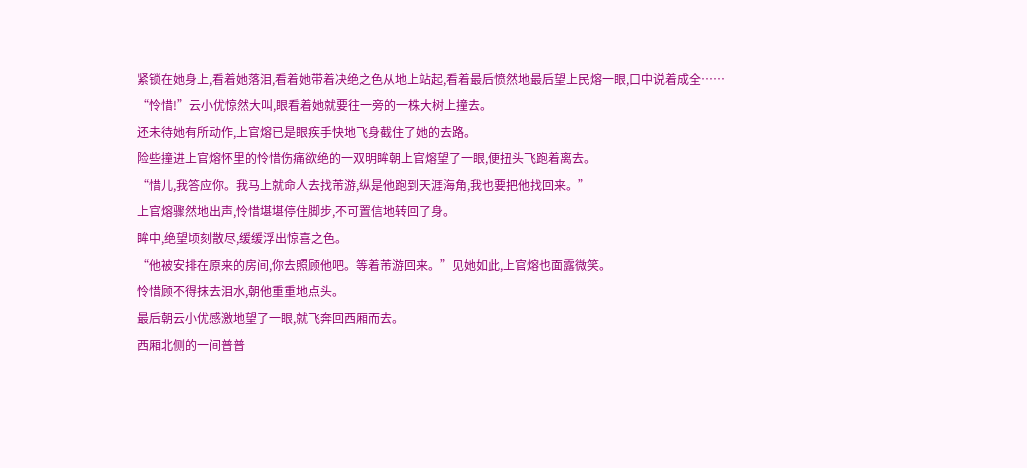紧锁在她身上,看着她落泪,看着她带着决绝之色从地上站起,看着最后愤然地最后望上民熔一眼,口中说着成全……
“怜惜!”云小优惊然大叫,眼看着她就要往一旁的一株大树上撞去。
还未待她有所动作,上官熔已是眼疾手快地飞身截住了她的去路。
险些撞进上官熔怀里的怜惜伤痛欲绝的一双明眸朝上官熔望了一眼,便扭头飞跑着离去。
“惜儿,我答应你。我马上就命人去找芾游,纵是他跑到天涯海角,我也要把他找回来。”
上官熔骤然地出声,怜惜堪堪停住脚步,不可置信地转回了身。
眸中,绝望顷刻散尽,缓缓浮出惊喜之色。
“他被安排在原来的房间,你去照顾他吧。等着芾游回来。”见她如此,上官熔也面露微笑。
怜惜顾不得抹去泪水,朝他重重地点头。
最后朝云小优感激地望了一眼,就飞奔回西厢而去。
西厢北侧的一间普普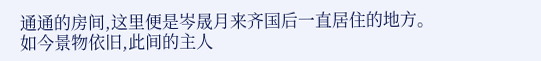通通的房间,这里便是岑晟月来齐国后一直居住的地方。
如今景物依旧,此间的主人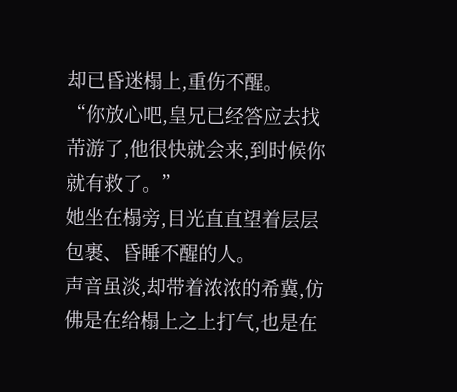却已昏迷榻上,重伤不醒。
“你放心吧,皇兄已经答应去找芾游了,他很快就会来,到时候你就有救了。”
她坐在榻旁,目光直直望着层层包裹、昏睡不醒的人。
声音虽淡,却带着浓浓的希冀,仿佛是在给榻上之上打气,也是在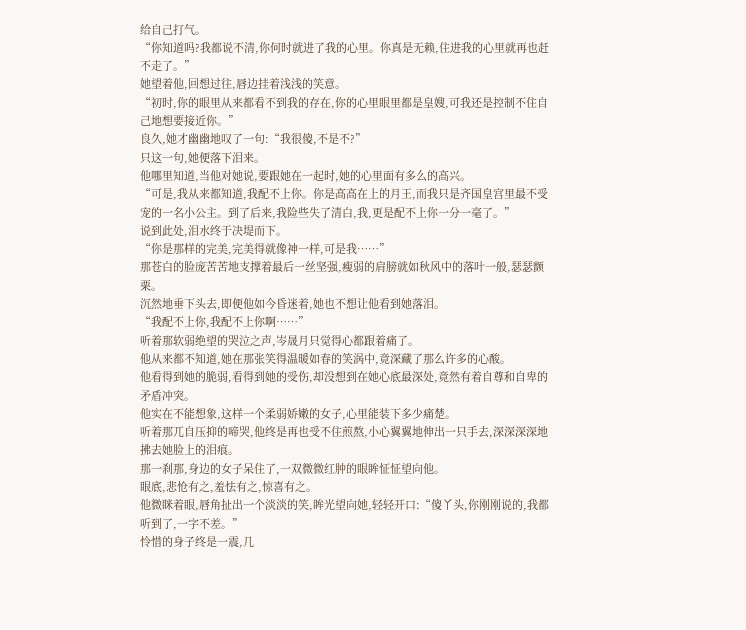给自己打气。
“你知道吗?我都说不清,你何时就进了我的心里。你真是无赖,住进我的心里就再也赶不走了。”
她望着他,回想过往,唇边挂着浅浅的笑意。
“初时,你的眼里从来都看不到我的存在,你的心里眼里都是皇嫂,可我还是控制不住自己地想要接近你。”
良久,她才幽幽地叹了一句:“我很傻,不是不?”
只这一句,她便落下泪来。
他哪里知道,当他对她说,要跟她在一起时,她的心里面有多么的高兴。
“可是,我从来都知道,我配不上你。你是高高在上的月王,而我只是齐国皇宫里最不受宠的一名小公主。到了后来,我险些失了清白,我,更是配不上你一分一毫了。”
说到此处,泪水终于决堤而下。
“你是那样的完美,完美得就像神一样,可是我……”
那苍白的脸庞苦苦地支撑着最后一丝坚强,瘦弱的肩膀就如秋风中的落叶一般,瑟瑟颤栗。
沉然地垂下头去,即便他如今昏迷着,她也不想让他看到她落泪。
“我配不上你,我配不上你啊……”
听着那软弱绝望的哭泣之声,岑晟月只觉得心都跟着痛了。
他从来都不知道,她在那张笑得温暖如春的笑涡中,竟深藏了那么许多的心酸。
他看得到她的脆弱,看得到她的受伤,却没想到在她心底最深处,竟然有着自尊和自卑的矛盾冲突。
他实在不能想象,这样一个柔弱娇嫩的女子,心里能装下多少痛楚。
听着那兀自压抑的啼哭,他终是再也受不住煎熬,小心翼翼地伸出一只手去,深深深深地拂去她脸上的泪痕。
那一刹那,身边的女子呆住了,一双微微红肿的眼眸怔怔望向他。
眼底,悲怆有之,羞怯有之,惊喜有之。
他微眯着眼,唇角扯出一个淡淡的笑,眸光望向她,轻轻开口:“傻丫头,你刚刚说的,我都听到了,一字不差。”
怜惜的身子终是一震,几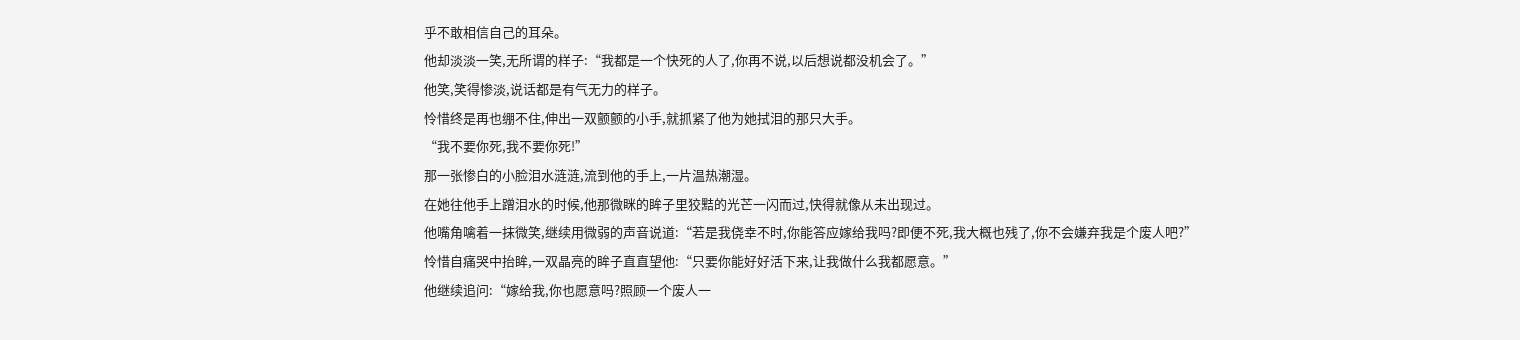乎不敢相信自己的耳朵。
他却淡淡一笑,无所谓的样子:“我都是一个快死的人了,你再不说,以后想说都没机会了。”
他笑,笑得惨淡,说话都是有气无力的样子。
怜惜终是再也绷不住,伸出一双颤颤的小手,就抓紧了他为她拭泪的那只大手。
“我不要你死,我不要你死!”
那一张惨白的小脸泪水涟涟,流到他的手上,一片温热潮湿。
在她往他手上蹭泪水的时候,他那微眯的眸子里狡黠的光芒一闪而过,快得就像从未出现过。
他嘴角噙着一抹微笑,继续用微弱的声音说道:“若是我侥幸不时,你能答应嫁给我吗?即便不死,我大概也残了,你不会嫌弃我是个废人吧?”
怜惜自痛哭中抬眸,一双晶亮的眸子直直望他:“只要你能好好活下来,让我做什么我都愿意。”
他继续追问:“嫁给我,你也愿意吗?照顾一个废人一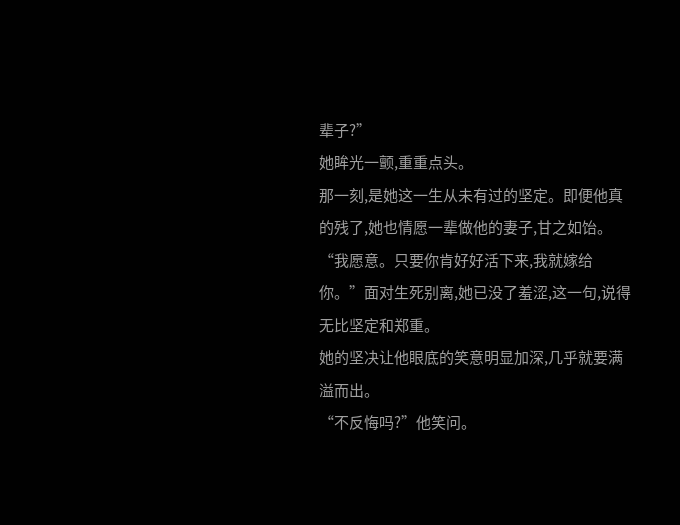辈子?”
她眸光一颤,重重点头。
那一刻,是她这一生从未有过的坚定。即便他真的残了,她也情愿一辈做他的妻子,甘之如饴。
“我愿意。只要你肯好好活下来,我就嫁给你。”面对生死别离,她已没了羞涩,这一句,说得无比坚定和郑重。
她的坚决让他眼底的笑意明显加深,几乎就要满溢而出。
“不反悔吗?”他笑问。